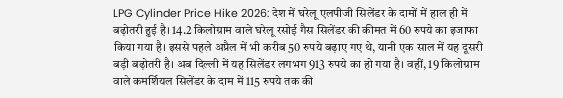LPG Cylinder Price Hike 2026: देश में घरेलू एलपीजी सिलेंडर के दामों में हाल ही में बढ़ोतरी हुई है। 14.2 किलोग्राम वाले घरेलू रसोई गैस सिलेंडर की कीमत में 60 रुपये का इजाफा किया गया है। इससे पहले अप्रैल में भी करीब 50 रुपये बढ़ाए गए थे, यानी एक साल में यह दूसरी बड़ी बढ़ोतरी है। अब दिल्ली में यह सिलेंडर लगभग 913 रुपये का हो गया है। वहीं, 19 किलोग्राम वाले कमर्शियल सिलेंडर के दाम में 115 रुपये तक की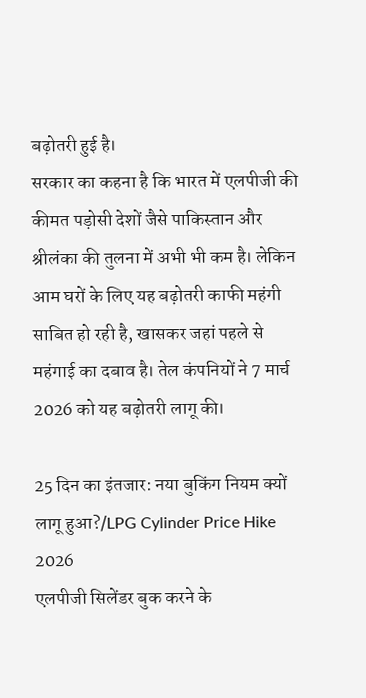बढ़ोतरी हुई है।
सरकार का कहना है कि भारत में एलपीजी की कीमत पड़ोसी देशों जैसे पाकिस्तान और श्रीलंका की तुलना में अभी भी कम है। लेकिन आम घरों के लिए यह बढ़ोतरी काफी महंगी साबित हो रही है, खासकर जहां पहले से महंगाई का दबाव है। तेल कंपनियों ने 7 मार्च 2026 को यह बढ़ोतरी लागू की।

25 दिन का इंतजार: नया बुकिंग नियम क्यों लागू हुआ?/LPG Cylinder Price Hike 2026
एलपीजी सिलेंडर बुक करने के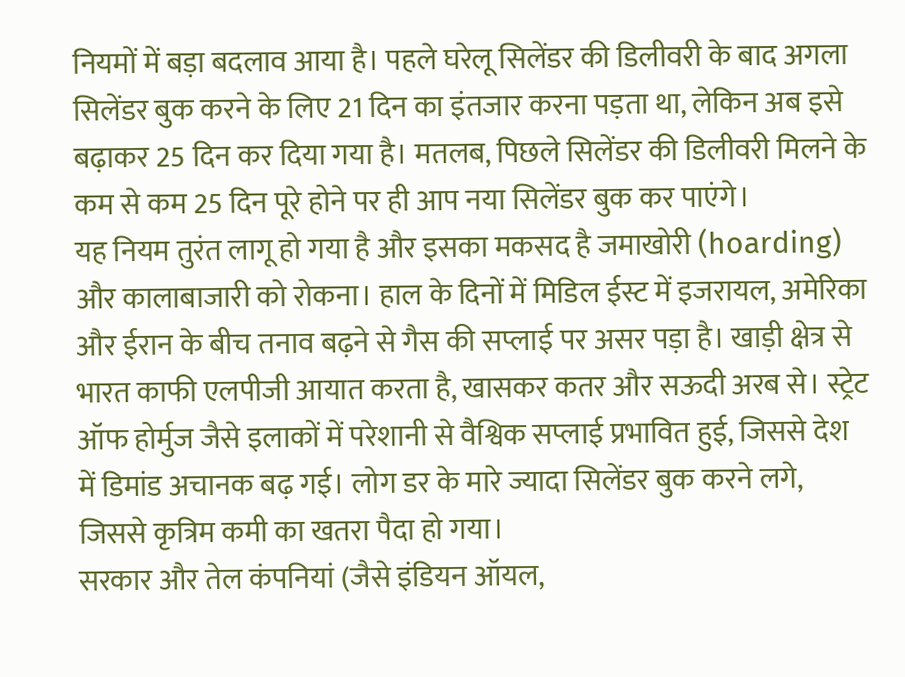नियमों में बड़ा बदलाव आया है। पहले घरेलू सिलेंडर की डिलीवरी के बाद अगला सिलेंडर बुक करने के लिए 21 दिन का इंतजार करना पड़ता था, लेकिन अब इसे बढ़ाकर 25 दिन कर दिया गया है। मतलब, पिछले सिलेंडर की डिलीवरी मिलने के कम से कम 25 दिन पूरे होने पर ही आप नया सिलेंडर बुक कर पाएंगे।
यह नियम तुरंत लागू हो गया है और इसका मकसद है जमाखोरी (hoarding) और कालाबाजारी को रोकना। हाल के दिनों में मिडिल ईस्ट में इजरायल, अमेरिका और ईरान के बीच तनाव बढ़ने से गैस की सप्लाई पर असर पड़ा है। खाड़ी क्षेत्र से भारत काफी एलपीजी आयात करता है, खासकर कतर और सऊदी अरब से। स्ट्रेट ऑफ होर्मुज जैसे इलाकों में परेशानी से वैश्विक सप्लाई प्रभावित हुई, जिससे देश में डिमांड अचानक बढ़ गई। लोग डर के मारे ज्यादा सिलेंडर बुक करने लगे, जिससे कृत्रिम कमी का खतरा पैदा हो गया।
सरकार और तेल कंपनियां (जैसे इंडियन ऑयल,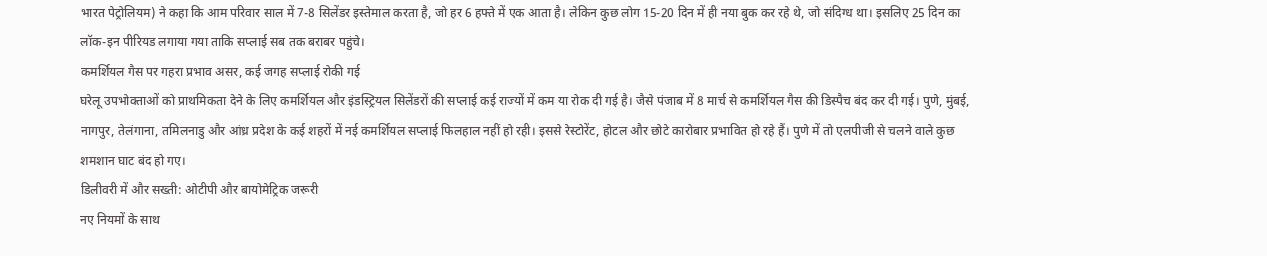भारत पेट्रोलियम) ने कहा कि आम परिवार साल में 7-8 सिलेंडर इस्तेमाल करता है, जो हर 6 हफ्ते में एक आता है। लेकिन कुछ लोग 15-20 दिन में ही नया बुक कर रहे थे, जो संदिग्ध था। इसलिए 25 दिन का लॉक-इन पीरियड लगाया गया ताकि सप्लाई सब तक बराबर पहुंचे।
कमर्शियल गैस पर गहरा प्रभाव असर, कई जगह सप्लाई रोकी गई
घरेलू उपभोक्ताओं को प्राथमिकता देने के लिए कमर्शियल और इंडस्ट्रियल सिलेंडरों की सप्लाई कई राज्यों में कम या रोक दी गई है। जैसे पंजाब में 8 मार्च से कमर्शियल गैस की डिस्पैच बंद कर दी गई। पुणे, मुंबई, नागपुर, तेलंगाना, तमिलनाडु और आंध्र प्रदेश के कई शहरों में नई कमर्शियल सप्लाई फिलहाल नहीं हो रही। इससे रेस्टोरेंट, होटल और छोटे कारोबार प्रभावित हो रहे हैं। पुणे में तो एलपीजी से चलने वाले कुछ शमशान घाट बंद हो गए।
डिलीवरी में और सख्ती: ओटीपी और बायोमेट्रिक जरूरी
नए नियमों के साथ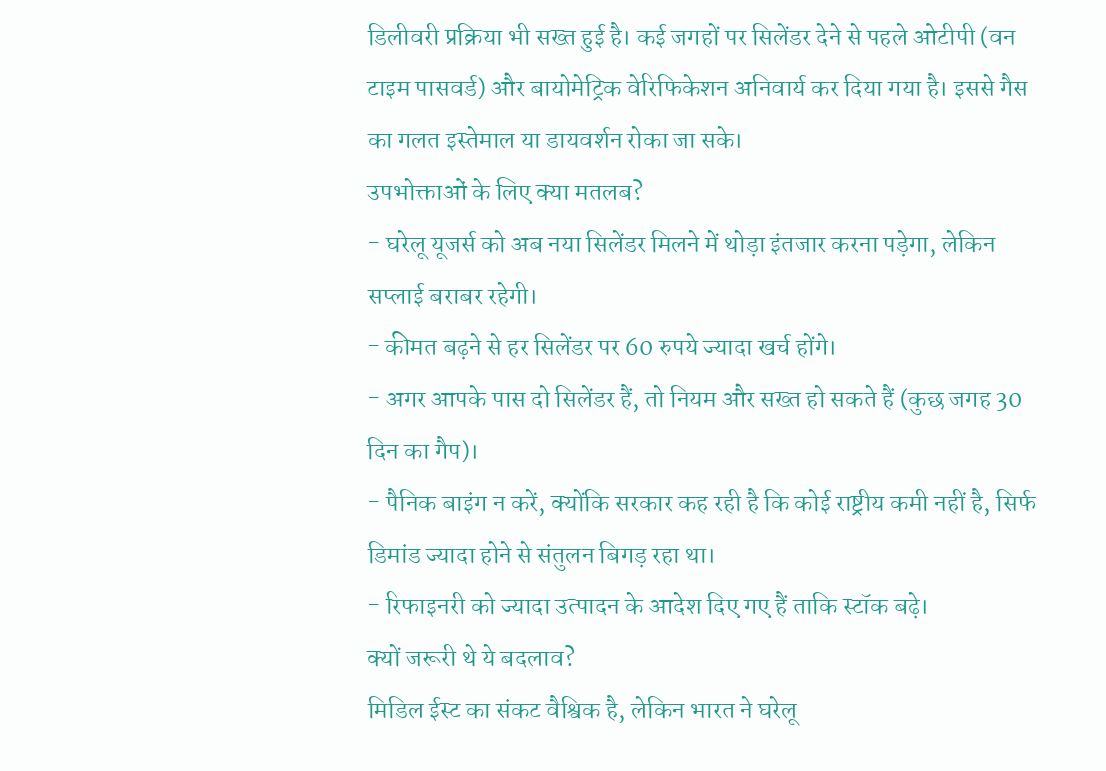डिलीवरी प्रक्रिया भी सख्त हुई है। कई जगहों पर सिलेंडर देने से पहले ओटीपी (वन टाइम पासवर्ड) और बायोमेट्रिक वेरिफिकेशन अनिवार्य कर दिया गया है। इससे गैस का गलत इस्तेमाल या डायवर्शन रोका जा सके।
उपभोक्ताओं के लिए क्या मतलब?
- घरेलू यूजर्स को अब नया सिलेंडर मिलने में थोड़ा इंतजार करना पड़ेगा, लेकिन सप्लाई बराबर रहेगी।
- कीमत बढ़ने से हर सिलेंडर पर 60 रुपये ज्यादा खर्च होंगे।
- अगर आपके पास दो सिलेंडर हैं, तो नियम और सख्त हो सकते हैं (कुछ जगह 30 दिन का गैप)।
- पैनिक बाइंग न करें, क्योंकि सरकार कह रही है कि कोई राष्ट्रीय कमी नहीं है, सिर्फ डिमांड ज्यादा होने से संतुलन बिगड़ रहा था।
- रिफाइनरी को ज्यादा उत्पादन के आदेश दिए गए हैं ताकि स्टॉक बढ़े।
क्यों जरूरी थे ये बदलाव?
मिडिल ईस्ट का संकट वैश्विक है, लेकिन भारत ने घरेलू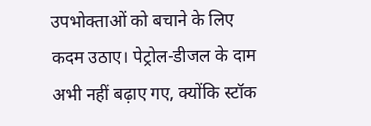उपभोक्ताओं को बचाने के लिए कदम उठाए। पेट्रोल-डीजल के दाम अभी नहीं बढ़ाए गए, क्योंकि स्टॉक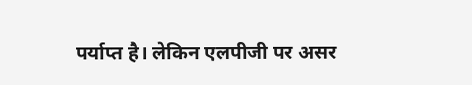पर्याप्त है। लेकिन एलपीजी पर असर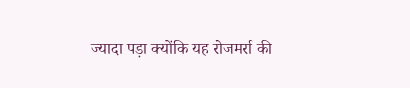ज्यादा पड़ा क्योंकि यह रोजमर्रा की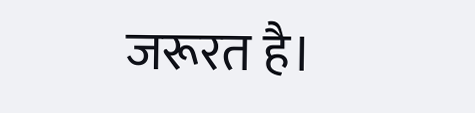जरूरत है।